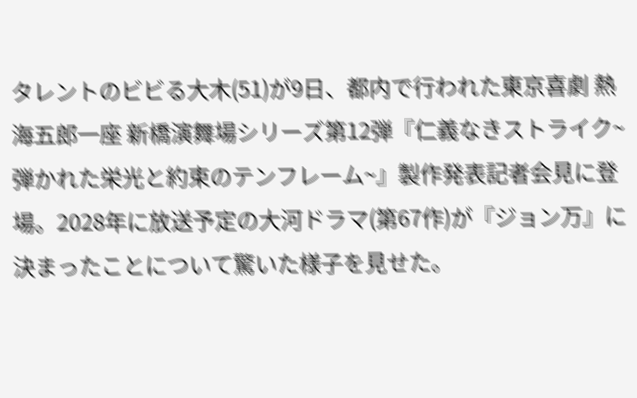タレントのビビる大木(51)が9日、都内で行われた東京喜劇 熱海五郎一座 新橋演舞場シリーズ第12弾『仁義なきストライク~弾かれた栄光と約束のテンフレーム~』製作発表記者会見に登場。2028年に放送予定の大河ドラマ(第67作)が『ジョン万』に決まったことについて驚いた様子を見せた。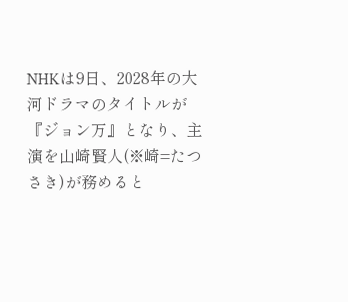NHKは9日、2028年の大河ドラマのタイトルが『ジョン万』となり、主演を山崎賢人(※崎=たつさき)が務めると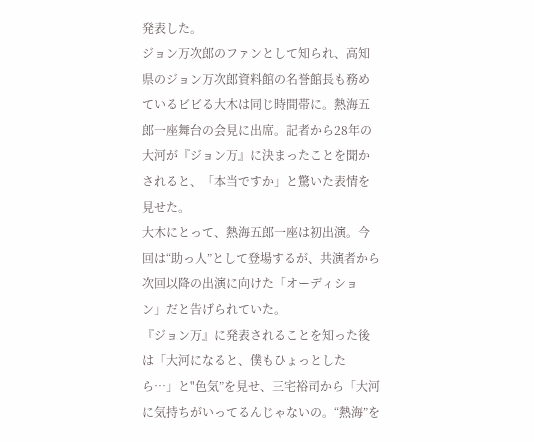発表した。
ジョン万次郎のファンとして知られ、高知県のジョン万次郎資料館の名誉館長も務めているビビる大木は同じ時間帯に。熱海五郎一座舞台の会見に出席。記者から28年の大河が『ジョン万』に決まったことを聞かされると、「本当ですか」と驚いた表情を見せた。
大木にとって、熱海五郎一座は初出演。今回は“助っ人”として登場するが、共演者から次回以降の出演に向けた「オーディション」だと告げられていた。
『ジョン万』に発表されることを知った後は「大河になると、僕もひょっとしたら…」と"色気”を見せ、三宅裕司から「大河に気持ちがいってるんじゃないの。“熱海”を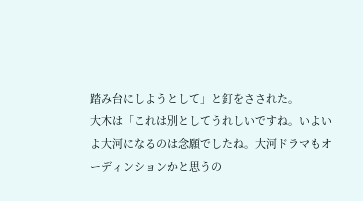踏み台にしようとして」と釘をさされた。
大木は「これは別としてうれしいですね。いよいよ大河になるのは念願でしたね。大河ドラマもオーディンションかと思うの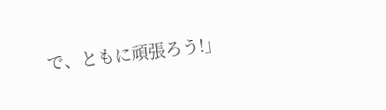で、ともに頑張ろう!」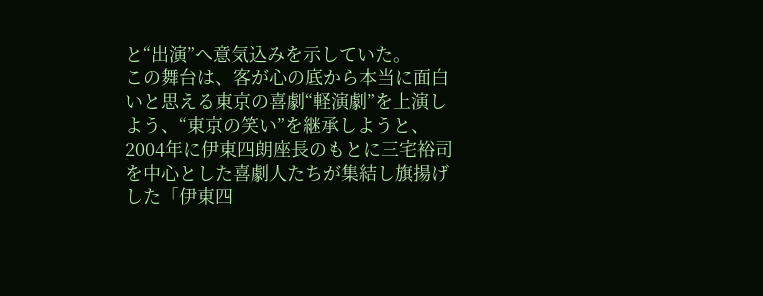と“出演”へ意気込みを示していた。
この舞台は、客が心の底から本当に面白いと思える東京の喜劇“軽演劇”を上演しよう、“東京の笑い”を継承しようと、2004年に伊東四朗座長のもとに三宅裕司を中心とした喜劇人たちが集結し旗揚げした「伊東四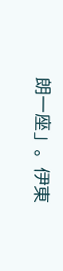朗一座」。伊東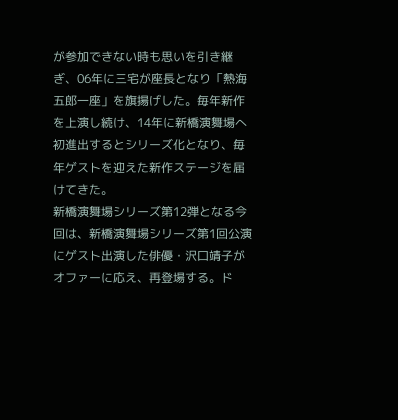が参加できない時も思いを引き継ぎ、06年に三宅が座長となり「熱海五郎一座」を旗揚げした。毎年新作を上演し続け、14年に新橋演舞場へ初進出するとシリーズ化となり、毎年ゲストを迎えた新作ステージを届けてきた。
新橋演舞場シリーズ第12弾となる今回は、新橋演舞場シリーズ第1回公演にゲスト出演した俳優・沢口靖子がオファーに応え、再登場する。ド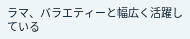ラマ、バラエティーと幅広く活躍している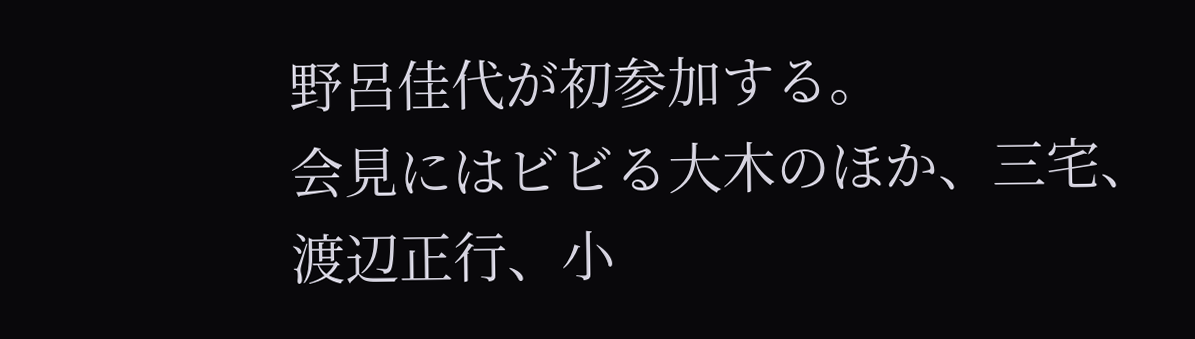野呂佳代が初参加する。
会見にはビビる大木のほか、三宅、渡辺正行、小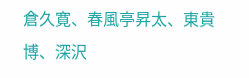倉久寛、春風亭昇太、東貴博、深沢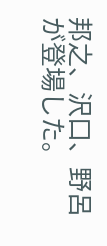邦之、沢口、野呂が登場した。